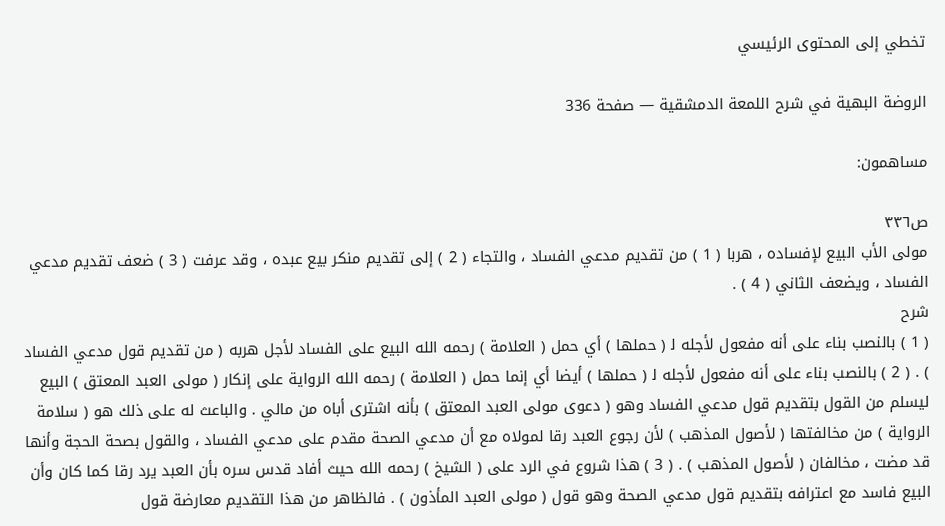تخطي إلى المحتوى الرئيسي

الروضة البهية في شرح اللمعة الدمشقية — صفحة 336

مساهمون:

ص٣٣٦
مولى الأب البيع لإفساده ، هربا ( 1 ) من تقديم مدعي الفساد ، والتجاء ( 2 ) إلى تقديم منكر بيع عبده ، وقد عرفت ( 3 ) ضعف تقديم مدعي الفساد ، ويضعف الثاني ( 4 ) .
شرح
( 1 ) بالنصب بناء على أنه مفعول لأجله ل‍ ( حملها ) أي حمل ( العلامة ) رحمه الله البيع على الفساد لأجل هربه ( من تقديم قول مدعي الفساد ) . ( 2 ) بالنصب بناء على أنه مفعول لأجله ل‍ ( حملها ) أيضا أي إنما حمل ( العلامة ) رحمه الله الرواية على إنكار ( مولى العبد المعتق ) البيع ليسلم من القول بتقديم قول مدعي الفساد وهو ( دعوى مولى العبد المعتق ) بأنه اشترى أباه من مالي . والباعث له على ذلك هو ( سلامة الرواية ) من مخالفتها ( لأصول المذهب ) لأن رجوع العبد رقا لمولاه مع أن مدعي الصحة مقدم على مدعي الفساد ، والقول بصحة الحجة وأنها قد مضت ، مخالفان ( لأصول المذهب ) . ( 3 ) هذا شروع في الرد على ( الشيخ ) رحمه الله حيث أفاد قدس سره بأن العبد يرد رقا كما كان وأن البيع فاسد مع اعترافه بتقديم قول مدعي الصحة وهو قول ( مولى العبد المأذون ) . فالظاهر من هذا التقديم معارضة قول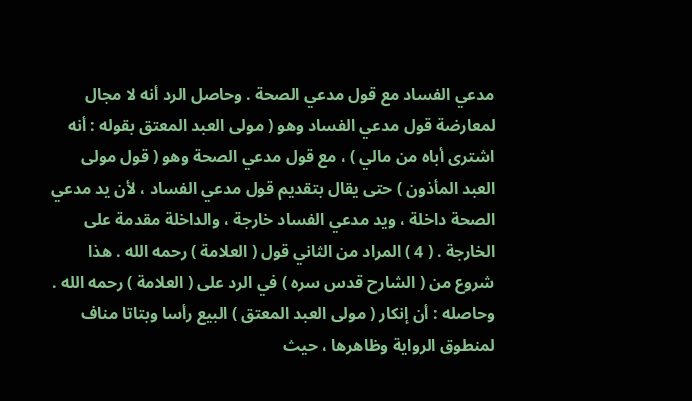مدعي الفساد مع قول مدعي الصحة . وحاصل الرد أنه لا مجال لمعارضة قول مدعي الفساد وهو ( مولى العبد المعتق بقوله : أنه اشترى أباه من مالي ) ، مع قول مدعي الصحة وهو ( قول مولى العبد المأذون ) حتى يقال بتقديم قول مدعي الفساد ، لأن يد مدعي الصحة داخلة ، ويد مدعي الفساد خارجة ، والداخلة مقدمة على الخارجة . ( 4 ) المراد من الثاني قول ( العلامة ) رحمه الله . هذا شروع من ( الشارح قدس سره ) في الرد على ( العلامة ) رحمه الله . وحاصله : أن إنكار ( مولى العبد المعتق ) البيع رأسا وبتاتا مناف لمنطوق الرواية وظاهرها ، حيث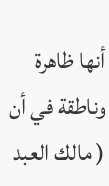أنها ظاهرة وناطقة في أن ( مالك العبد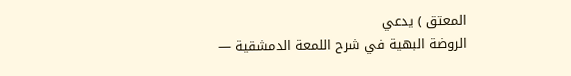المعتق ) يدعي
الروضة البهية في شرح اللمعة الدمشقية —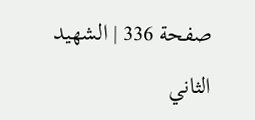صفحة 336 | الشهيد الثاني